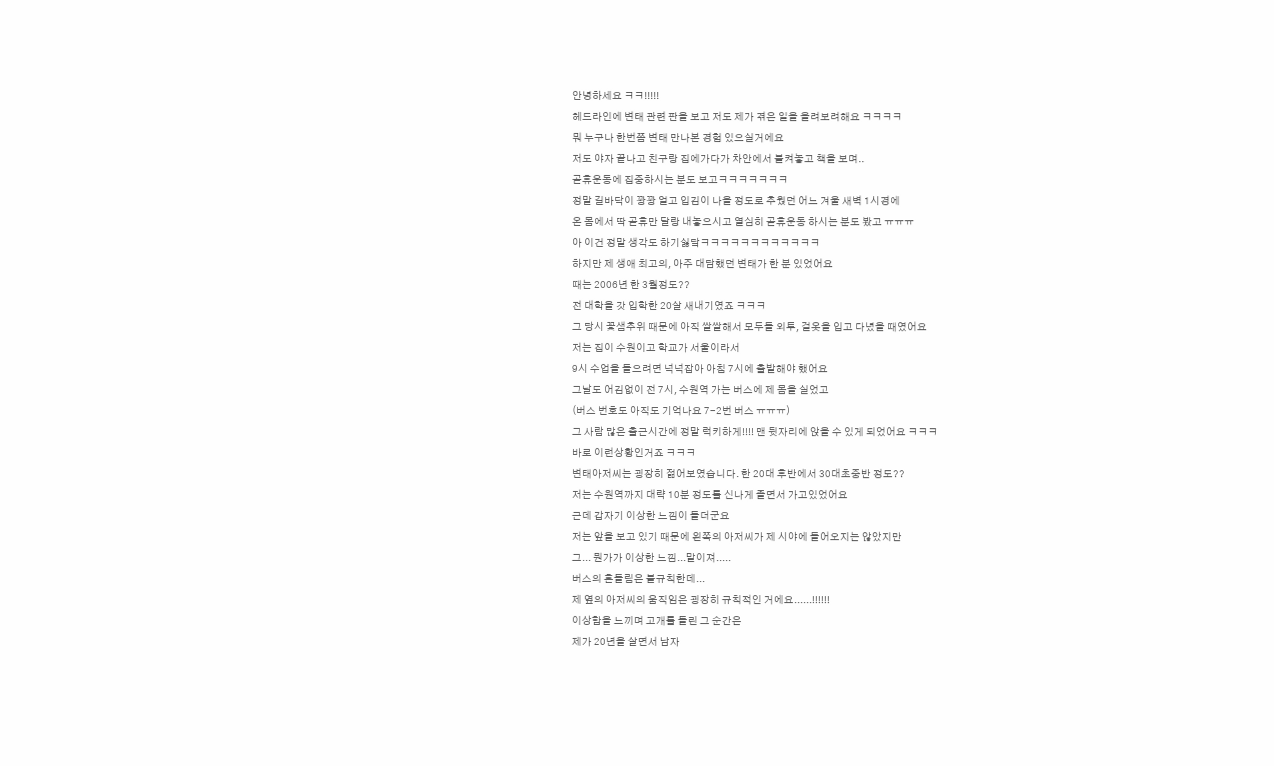안녕하세요 ㅋㅋ!!!!!
헤드라인에 변태 관련 판을 보고 저도 제가 겪은 일을 올려보려해요 ㅋㅋㅋㅋ
뭐 누구나 한번쯤 변태 만나본 경험 있으실거에요
저도 야자 끝나고 친구랑 집에가다가 차안에서 불켜놓고 책을 보며..
곧휴운동에 집중하시는 분도 보고ㅋㅋㅋㅋㅋㅋㅋ
정말 길바닥이 꽝꽝 얼고 입김이 나올 정도로 추웠던 어느 겨울 새벽 1시경에
온 몸에서 딱 곧휴만 달랑 내놓으시고 열심히 곧휴운동 하시는 분도 봤고 ㅠㅠㅠ
아 이건 정말 생각도 하기싫닼ㅋㅋㅋㅋㅋㅋㅋㅋㅋㅋㅋㅋ
하지만 제 생애 최고의, 아주 대담했던 변태가 한 분 있었어요
때는 2006년 한 3월정도??
전 대학을 갓 입학한 20살 새내기였죠 ㅋㅋㅋ
그 당시 꽃샘추위 때문에 아직 쌀쌀해서 모두들 외투, 겉옷을 입고 다녔을 때였어요
저는 집이 수원이고 학교가 서울이라서
9시 수업을 들으려면 넉넉잡아 아침 7시에 출발해야 했어요
그날도 어김없이 전 7시, 수원역 가는 버스에 제 몸을 실었고
(버스 번호도 아직도 기억나요 7-2번 버스 ㅠㅠㅠ)
그 사람 많은 출근시간에 정말 럭키하게!!!! 맨 뒷자리에 앉을 수 있게 되었어요 ㅋㅋㅋ
바로 이런상황인거죠 ㅋㅋㅋ
변태아저씨는 굉장히 젊어보였습니다. 한 20대 후반에서 30대초중반 정도??
저는 수원역까지 대략 10분 정도를 신나게 졸면서 가고있었어요
근데 갑자기 이상한 느낌이 들더군요
저는 앞을 보고 있기 때문에 왼쪽의 아저씨가 제 시야에 들어오지는 않았지만
그... 뭔가가 이상한 느낌...말이져.....
버스의 흔들림은 불규칙한데...
제 옆의 아저씨의 움직임은 굉장히 규칙적인 거에요......!!!!!!
이상함을 느끼며 고개를 돌린 그 순간은
제가 20년을 살면서 남자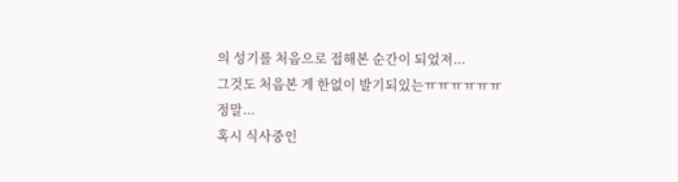의 성기를 처음으로 접해본 순간이 되었져...
그것도 처음본 게 한없이 발기되있는ㅠㅠㅠㅠㅠㅠ
정말...
혹시 식사중인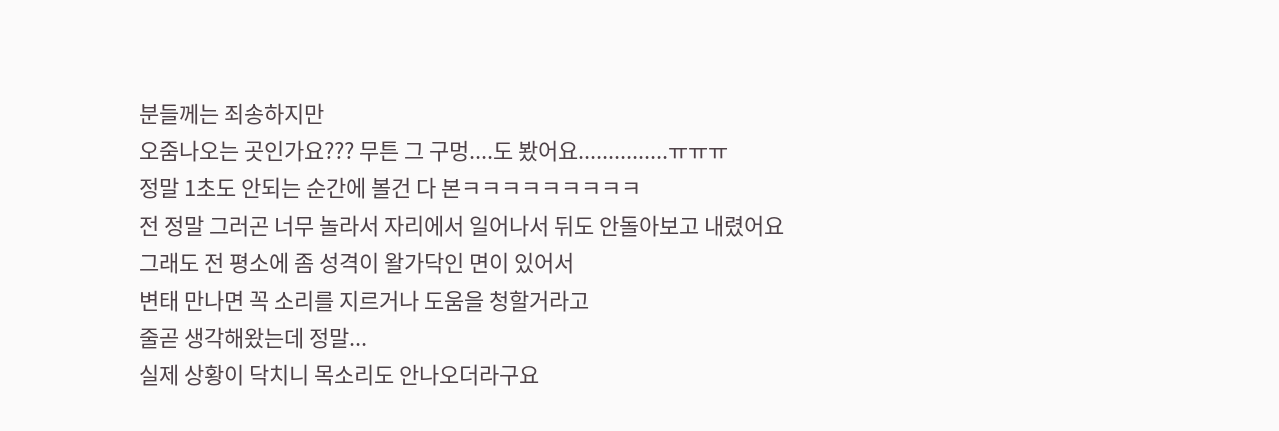분들께는 죄송하지만
오줌나오는 곳인가요??? 무튼 그 구멍....도 봤어요...............ㅠㅠㅠ
정말 1초도 안되는 순간에 볼건 다 본ㅋㅋㅋㅋㅋㅋㅋㅋㅋ
전 정말 그러곤 너무 놀라서 자리에서 일어나서 뒤도 안돌아보고 내렸어요
그래도 전 평소에 좀 성격이 왈가닥인 면이 있어서
변태 만나면 꼭 소리를 지르거나 도움을 청할거라고
줄곧 생각해왔는데 정말...
실제 상황이 닥치니 목소리도 안나오더라구요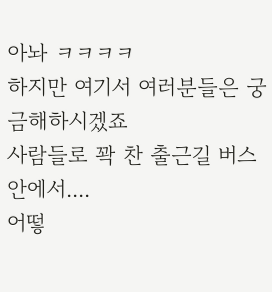아놔 ㅋㅋㅋㅋ
하지만 여기서 여러분들은 궁금해하시겠죠
사람들로 꽉 찬 출근길 버스안에서....
어떻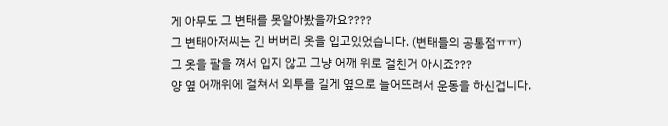게 아무도 그 변태를 못알아봤을까요????
그 변태아저씨는 긴 버버리 옷을 입고있었습니다. (변태들의 공통점ㅠㅠ)
그 옷을 팔을 껴서 입지 않고 그냥 어깨 위로 걸친거 아시죠???
양 옆 어깨위에 걸쳐서 외투를 길게 옆으로 늘어뜨려서 운동을 하신겁니다.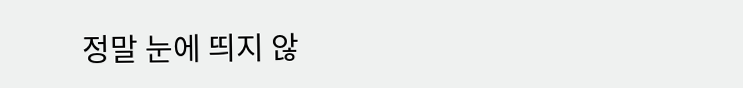정말 눈에 띄지 않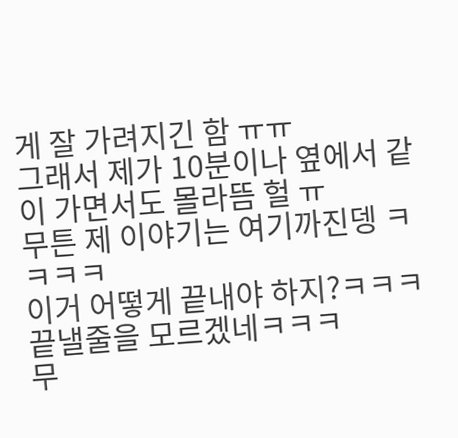게 잘 가려지긴 함 ㅠㅠ
그래서 제가 10분이나 옆에서 같이 가면서도 몰라뜸 헐 ㅠ
무튼 제 이야기는 여기까진뎅 ㅋㅋㅋㅋ
이거 어떻게 끝내야 하지?ㅋㅋㅋ
끝낼줄을 모르겠네ㅋㅋㅋ
무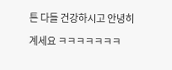튼 다들 건강하시고 안녕히 계세요 ㅋㅋㅋㅋㅋㅋㅋ